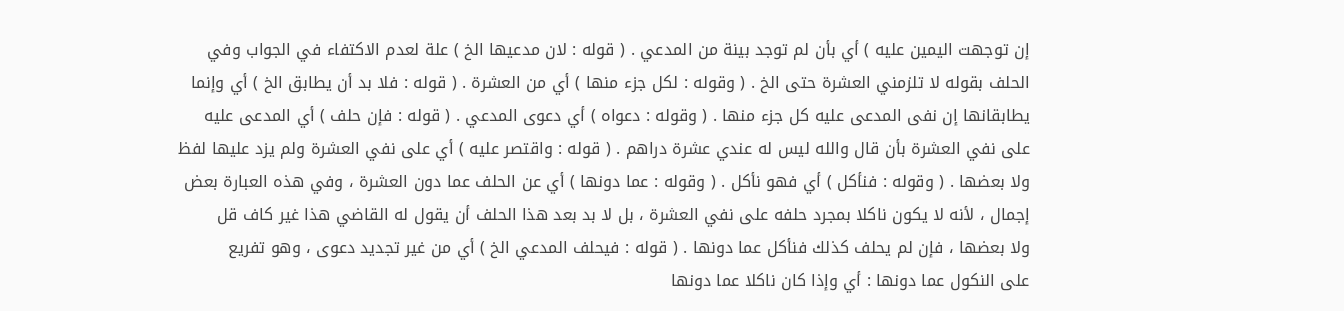إن توجهت اليمين عليه ) أي بأن لم توجد بينة من المدعي . ( قوله : لان مدعيها الخ ) علة لعدم الاكتفاء في الجواب وفي
الحلف بقوله لا تلزمني العشرة حتى الخ . ( وقوله : لكل جزء منها ) أي من العشرة . ( قوله : فلا بد أن يطابق الخ ) أي وإنما
يطابقانها إن نفى المدعى عليه كل جزء منها . ( وقوله : دعواه ) أي دعوى المدعي . ( قوله : فإن حلف ) أي المدعى عليه
على نفي العشرة بأن قال والله ليس له عندي عشرة دراهم . ( قوله : واقتصر عليه ) أي على نفي العشرة ولم يزد عليها لفظ
ولا بعضها . ( وقوله : فنأكل ) أي فهو نأكل . ( وقوله : عما دونها ) أي عن الحلف عما دون العشرة ، وفي هذه العبارة بعض
إجمال ، لأنه لا يكون ناكلا بمجرد حلفه على نفي العشرة ، بل لا بد بعد هذا الحلف أن يقول له القاضي هذا غير كاف قل
ولا بعضها ، فإن لم يحلف كذلك فنأكل عما دونها . ( قوله : فيحلف المدعي الخ ) أي من غير تجديد دعوى ، وهو تفريع
على النكول عما دونها : أي وإذا كان ناكلا عما دونها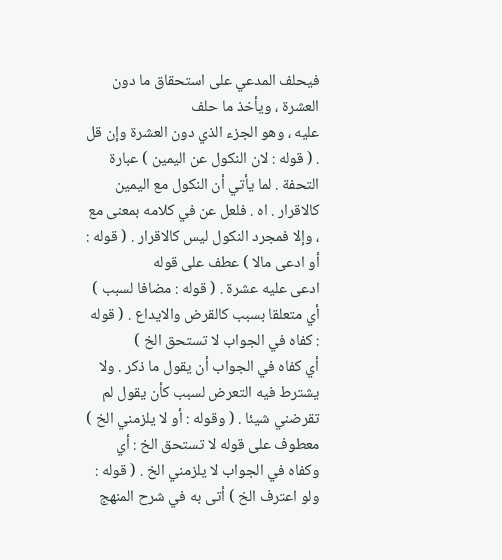فيحلف المدعي على استحقاق ما دون العشرة ، ويأخذ ما حلف
عليه ، وهو الجزء الذي دون العشرة وإن قل . ( قوله : لان النكول عن اليمين ) عبارة التحفة . لما يأتي أن النكول مع اليمين
كالاقرار . اه . فلعل عن في كلامه بمعنى مع ، وإلا فمجرد النكول ليس كالاقرار . ( قوله : أو ادعى مالا ) عطف على قوله
ادعى عليه عشرة . ( قوله : مضافا لسبب ) أي متعلقا بسبب كالقرض والايداع . ( قوله : كفاه في الجواب لا تستحق الخ )
أي كفاه في الجواب أن يقول ما ذكر . ولا يشترط فيه التعرض لسبب كأن يقول لم تقرضني شيئا . ( وقوله : أو لا يلزمني الخ )
معطوف على قوله لا تستحق الخ : أي وكفاه في الجواب لا يلزمني الخ . ( قوله : ولو اعترف الخ ) أتى به في شرح المنهج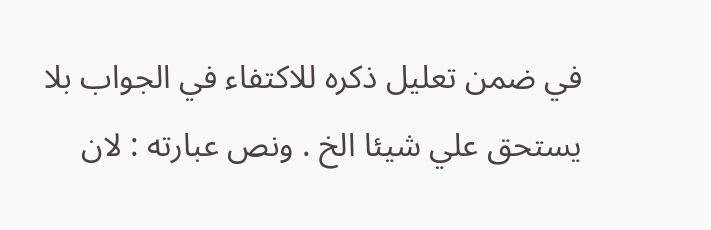في ضمن تعليل ذكره للاكتفاء في الجواب بلا يستحق علي شيئا الخ . ونص عبارته : لان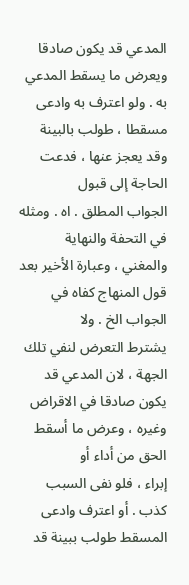المدعي قد يكون صادقا
ويعرض ما يسقط المدعي به . ولو اعترف به وادعى مسقطا ، طولب بالبينة وقد يعجز عنها ، فدعت الحاجة إلى قبول
الجواب المطلق . اه . ومثله في التحفة والنهاية والمغني ، وعبارة الأخير بعد قول المنهاج كفاه في الجواب الخ . ولا
يشترط التعرض لنفي تلك الجهة ، لان المدعي قد يكون صادقا في الاقراض وغيره ، وعرض ما أسقط الحق من أداء أو
إبراء ، فلو نفى السبب كذب . أو اعترف وادعى المسقط طولب ببينة قد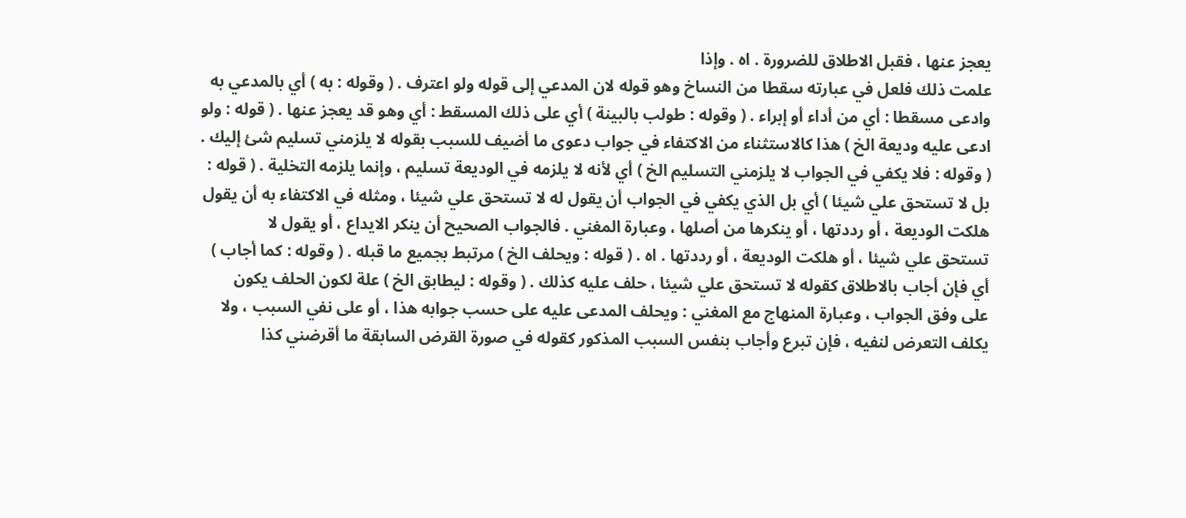يعجز عنها ، فقبل الاطلاق للضرورة . اه . وإذا
علمت ذلك فلعل في عبارته سقطا من النساخ وهو قوله لان المدعي إلى قوله ولو اعترف . ( وقوله : به ) أي بالمدعي به
وادعى مسقطا : أي من أداء أو إبراء . ( وقوله : طولب بالبينة ) أي على ذلك المسقط : أي وهو قد يعجز عنها . ( قوله : ولو
ادعى عليه وديعة الخ ) هذا كالاستثناء من الاكتفاء في جواب دعوى ما أضيف للسبب بقوله لا يلزمني تسليم شئ إليك .
( وقوله : فلا يكفي في الجواب لا يلزمني التسليم الخ ) أي لأنه لا يلزمه في الوديعة تسليم ، وإنما يلزمه التخلية . ( قوله :
بل لا تستحق علي شيئا ) أي بل الذي يكفي في الجواب أن يقول له لا تستحق علي شيئا ، ومثله في الاكتفاء به أن يقول
هلكت الوديعة ، أو رددتها ، أو ينكرها من أصلها ، وعبارة المغني . فالجواب الصحيح أن ينكر الايداع ، أو يقول لا
تستحق علي شيئا ، أو هلكت الوديعة ، أو رددتها . اه . ( قوله : ويحلف الخ ) مرتبط بجميع ما قبله . ( وقوله : كما أجاب )
أي فإن أجاب بالاطلاق كقوله لا تستحق علي شيئا ، حلف عليه كذلك . ( وقوله : ليطابق الخ ) علة لكون الحلف يكون
على وفق الجواب ، وعبارة المنهاج مع المغني : ويحلف المدعى عليه على حسب جوابه هذا ، أو على نفي السبب ، ولا
يكلف التعرض لنفيه ، فإن تبرع وأجاب بنفس السبب المذكور كقوله في صورة القرض السابقة ما أقرضني كذا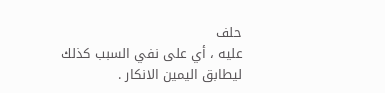حلف
عليه ، أي على نفي السبب كذلك ليطابق اليمين الانكار .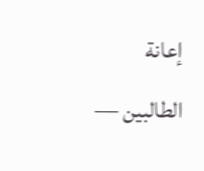إعانة الطالبين —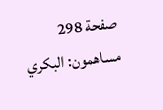صفحة 298
مساهمون: البكري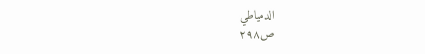الدمياطي
ص٢٩٨